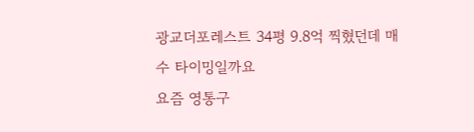광교더포레스트 34평 9.8억 찍혔던데 매수 타이밍일까요
요즘 영통구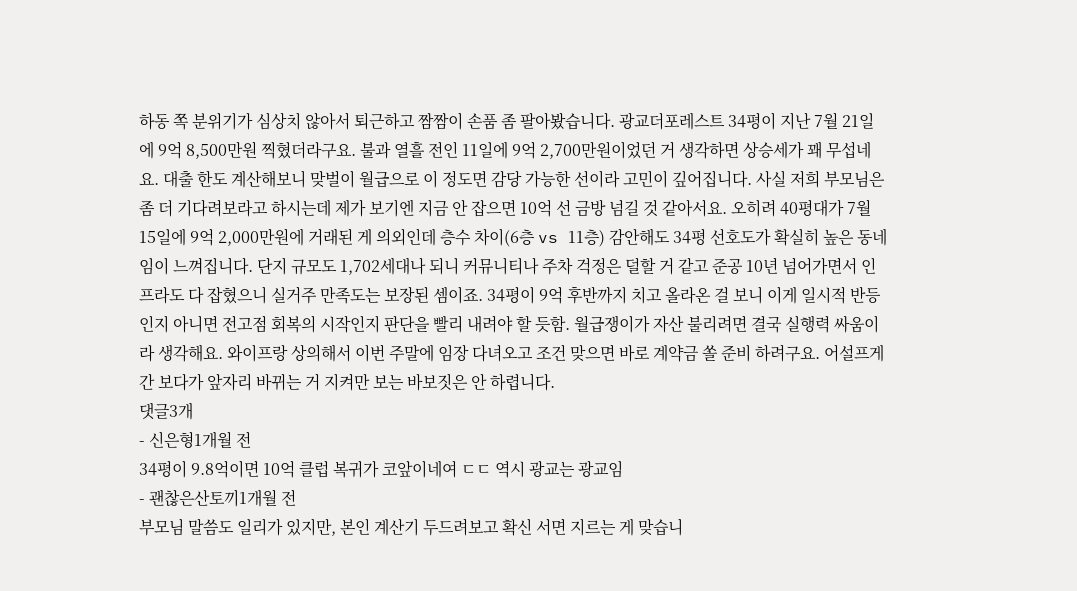하동 쪽 분위기가 심상치 않아서 퇴근하고 짬짬이 손품 좀 팔아봤습니다. 광교더포레스트 34평이 지난 7월 21일에 9억 8,500만원 찍혔더라구요. 불과 열흘 전인 11일에 9억 2,700만원이었던 거 생각하면 상승세가 꽤 무섭네요. 대출 한도 계산해보니 맞벌이 월급으로 이 정도면 감당 가능한 선이라 고민이 깊어집니다. 사실 저희 부모님은 좀 더 기다려보라고 하시는데 제가 보기엔 지금 안 잡으면 10억 선 금방 넘길 것 같아서요. 오히려 40평대가 7월 15일에 9억 2,000만원에 거래된 게 의외인데 층수 차이(6층 vs 11층) 감안해도 34평 선호도가 확실히 높은 동네임이 느껴집니다. 단지 규모도 1,702세대나 되니 커뮤니티나 주차 걱정은 덜할 거 같고 준공 10년 넘어가면서 인프라도 다 잡혔으니 실거주 만족도는 보장된 셈이죠. 34평이 9억 후반까지 치고 올라온 걸 보니 이게 일시적 반등인지 아니면 전고점 회복의 시작인지 판단을 빨리 내려야 할 듯함. 월급쟁이가 자산 불리려면 결국 실행력 싸움이라 생각해요. 와이프랑 상의해서 이번 주말에 임장 다녀오고 조건 맞으면 바로 계약금 쏠 준비 하려구요. 어설프게 간 보다가 앞자리 바뀌는 거 지켜만 보는 바보짓은 안 하렵니다.
댓글3개
- 신은형1개월 전
34평이 9.8억이면 10억 클럽 복귀가 코앞이네여 ㄷㄷ 역시 광교는 광교임
- 괜찮은산토끼1개월 전
부모님 말씀도 일리가 있지만, 본인 계산기 두드려보고 확신 서면 지르는 게 맞습니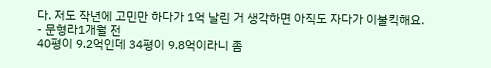다. 저도 작년에 고민만 하다가 1억 날린 거 생각하면 아직도 자다가 이불킥해요.
- 문형라1개월 전
40평이 9.2억인데 34평이 9.8억이라니 좀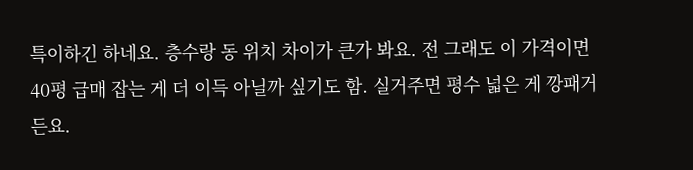특이하긴 하네요. 층수랑 동 위치 차이가 큰가 봐요. 전 그래도 이 가격이면 40평 급매 잡는 게 더 이득 아닐까 싶기도 함. 실거주면 평수 넓은 게 깡패거든요.